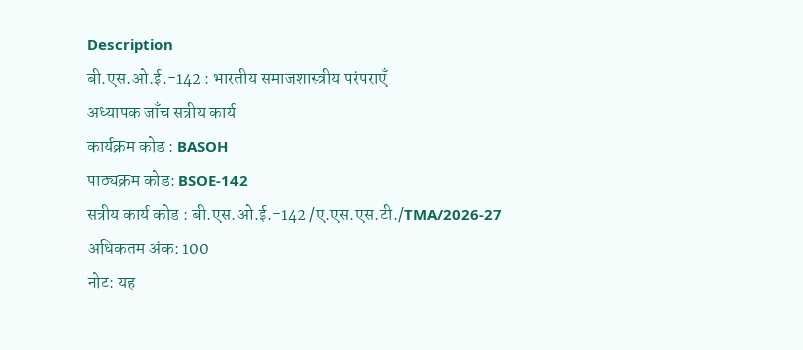Description
बी.एस.ओ.ई.-142 : भारतीय समाजशास्त्रीय परंपराएँ
अध्यापक जाँच सत्रीय कार्य
कार्यक्रम कोड : BASOH
पाठ्यक्रम कोड: BSOE-142
सत्रीय कार्य कोड : बी.एस.ओ.ई.-142 /ए.एस.एस.टी./TMA/2026-27
अधिकतम अंक: 100
नोट: यह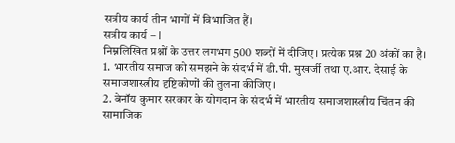सत्रीय कार्य तीन भागों में विभाजित हैं।
सत्रीय कार्य – I
निम्नलिखित प्रश्नों के उत्तर लगभग 500 शब्दों में दीजिए। प्रत्येक प्रश्न 20 अंकों का है।
1. भारतीय समाज को समझने के संदर्भ में डी.पी. मुखर्जी तथा ए.आर. देसाई के समाजशास्त्रीय दृष्टिकोणों की तुलना कीजिए।
2. बेनॉय कुमार सरकार के योगदान के संदर्भ में भारतीय समाजशास्त्रीय चिंतन की सामाजिक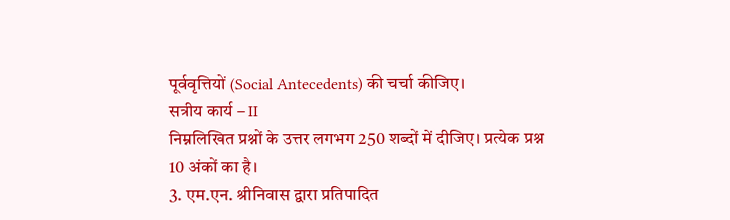पूर्ववृत्तियों (Social Antecedents) की चर्चा कीजिए।
सत्रीय कार्य – II
निम्नलिखित प्रश्नों के उत्तर लगभग 250 शब्दों में दीजिए। प्रत्येक प्रश्न 10 अंकों का है।
3. एम.एन. श्रीनिवास द्वारा प्रतिपादित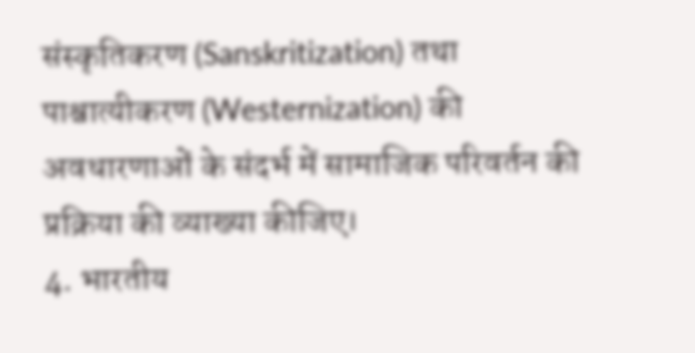संस्कृतिकरण (Sanskritization) तथा पाश्चात्यीकरण (Westernization) की अवधारणाओं के संदर्भ में सामाजिक परिवर्तन की प्रक्रिया की व्याख्या कीजिए।
4. भारतीय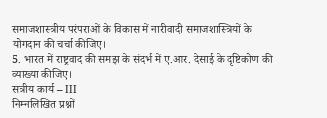समाजशास्त्रीय परंपराओं के विकास में नारीवादी समाजशास्त्रियों के योगदान की चर्चा कीजिए।
5. भारत में राष्ट्रवाद की समझ के संदर्भ में ए.आर. देसाई के दृष्टिकोण की व्याख्या कीजिए।
सत्रीय कार्य – III
निम्नलिखित प्रश्नों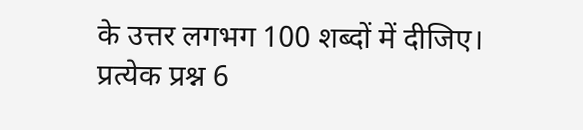के उत्तर लगभग 100 शब्दों में दीजिए। प्रत्येक प्रश्न 6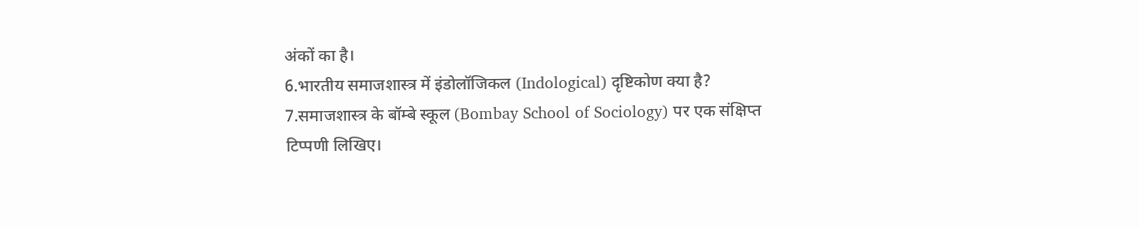अंकों का है।
6.भारतीय समाजशास्त्र में इंडोलॉजिकल (Indological) दृष्टिकोण क्या है?
7.समाजशास्त्र के बॉम्बे स्कूल (Bombay School of Sociology) पर एक संक्षिप्त टिप्पणी लिखिए।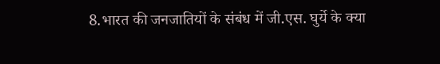8.भारत की जनजातियों के संबंध में जी.एस. घुर्ये के क्या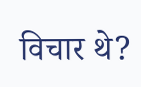विचार थे?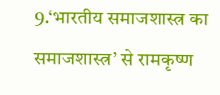9.‘भारतीय समाजशास्त्र का समाजशास्त्र’ से रामकृष्ण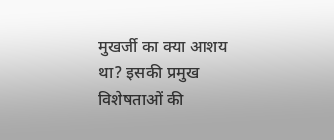मुखर्जी का क्या आशय था? इसकी प्रमुख विशेषताओं की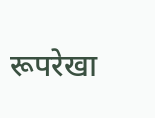रूपरेखा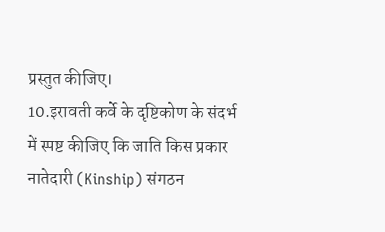प्रस्तुत कीजिए।
10.इरावती कर्वे के दृष्टिकोण के संदर्भ में स्पष्ट कीजिए कि जाति किस प्रकार नातेदारी (Kinship) संगठन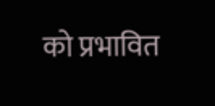को प्रभावित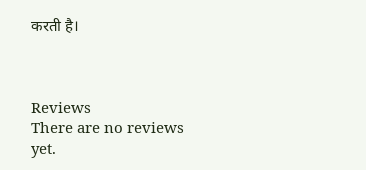करती है।



Reviews
There are no reviews yet.